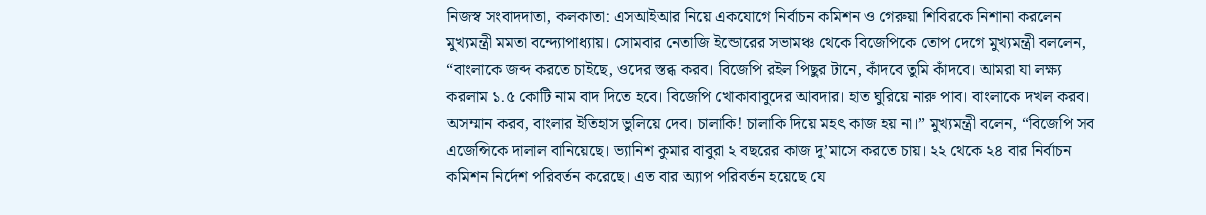নিজস্ব সংবাদদাতা, কলকাতা: এসআইআর নিয়ে একযোগে নির্বাচন কমিশন ও গেরুয়া শিবিরকে নিশানা করলেন মুখ্যমন্ত্রী মমতা বন্দ্যোপাধ্যায়। সোমবার নেতাজি ইন্ডোরের সভামঞ্চ থেকে বিজেপিকে তোপ দেগে মুখ্যমন্ত্রী বললেন, “বাংলাকে জব্দ করতে চাইছে, ওদের স্তব্ধ করব। বিজেপি রইল পিছুর টানে, কাঁদবে তুমি কাঁদবে। আমরা যা লক্ষ্য করলাম ১.৫ কোটি নাম বাদ দিতে হবে। বিজেপি খোকাবাবুদের আবদার। হাত ঘুরিয়ে নারু পাব। বাংলাকে দখল করব। অসম্মান করব, বাংলার ইতিহাস ভুলিয়ে দেব। চালাকি! চালাকি দিয়ে মহৎ কাজ হয় না।” মুখ্যমন্ত্রী বলেন, “বিজেপি সব এজেন্সিকে দালাল বানিয়েছে। ভ্যানিশ কুমার বাবুরা ২ বছরের কাজ দু’মাসে করতে চায়। ২২ থেকে ২৪ বার নির্বাচন কমিশন নির্দেশ পরিবর্তন করেছে। এত বার অ্যাপ পরিবর্তন হয়েছে যে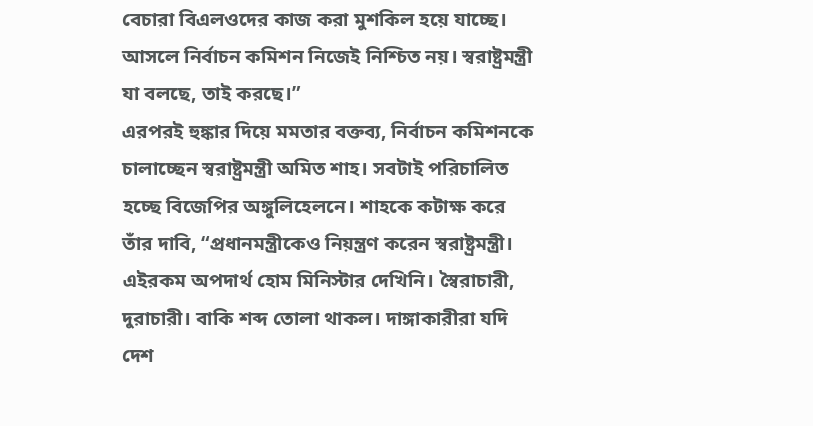বেচারা বিএলওদের কাজ করা মুশকিল হয়ে যাচ্ছে। আসলে নির্বাচন কমিশন নিজেই নিশ্চিত নয়। স্বরাষ্ট্রমন্ত্রী যা বলছে, তাই করছে।”
এরপরই হুঙ্কার দিয়ে মমতার বক্তব্য, নির্বাচন কমিশনকে চালাচ্ছেন স্বরাষ্ট্রমন্ত্রী অমিত শাহ। সবটাই পরিচালিত হচ্ছে বিজেপির অঙ্গুলিহেলনে। শাহকে কটাক্ষ করে তাঁর দাবি, “প্রধানমন্ত্রীকেও নিয়ন্ত্রণ করেন স্বরাষ্ট্রমন্ত্রী। এইরকম অপদার্থ হোম মিনিস্টার দেখিনি। স্বৈরাচারী, দুরাচারী। বাকি শব্দ তোলা থাকল। দাঙ্গাকারীরা যদি দেশ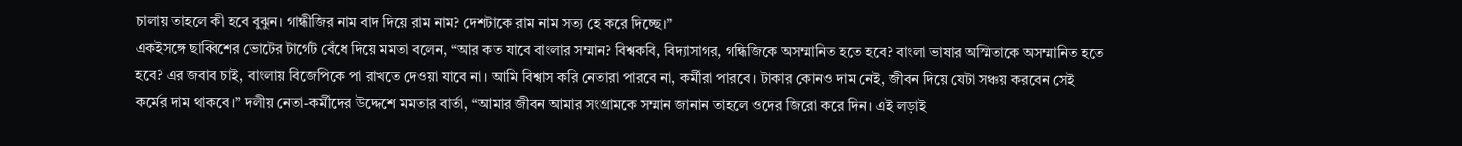চালায় তাহলে কী হবে বুঝুন। গান্ধীজির নাম বাদ দিয়ে রাম নাম? দেশটাকে রাম নাম সত্য হে করে দিচ্ছে।”
একইসঙ্গে ছাব্বিশের ভোটের টার্গেট বেঁধে দিয়ে মমতা বলেন, “আর কত যাবে বাংলার সম্মান? বিশ্বকবি, বিদ্যাসাগর, গন্ধিজিকে অসম্মানিত হতে হবে? বাংলা ভাষার অস্মিতাকে অসম্মানিত হতে হবে? এর জবাব চাই, বাংলায় বিজেপিকে পা রাখতে দেওয়া যাবে না। আমি বিশ্বাস করি নেতারা পারবে না, কর্মীরা পারবে। টাকার কোনও দাম নেই, জীবন দিয়ে যেটা সঞ্চয় করবেন সেই কর্মের দাম থাকবে।” দলীয় নেতা-কর্মীদের উদ্দেশে মমতার বার্তা, “আমার জীবন আমার সংগ্রামকে সম্মান জানান তাহলে ওদের জিরো করে দিন। এই লড়াই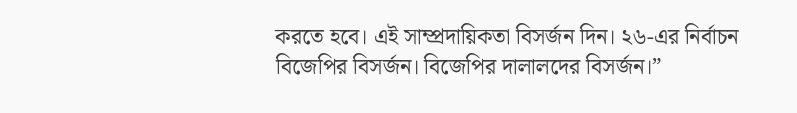করতে হবে। এই সাম্প্রদায়িকতা বিসর্জন দিন। ২৬-এর নির্বাচন বিজেপির বিসর্জন। বিজেপির দালালদের বিসর্জন।”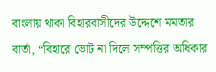বাংলায় থাকা বিহারবাসীদের উদ্দেশে মমতার বার্তা, “বিহারে ভোট না দিলে সম্পত্তির অধিকার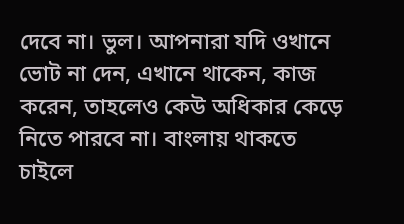দেবে না। ভুল। আপনারা যদি ওখানে ভোট না দেন, এখানে থাকেন, কাজ করেন, তাহলেও কেউ অধিকার কেড়ে নিতে পারবে না। বাংলায় থাকতে চাইলে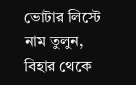ভোটার লিস্টে নাম তুলুন, বিহার থেকে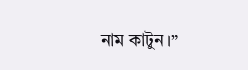নাম কাটুন।”